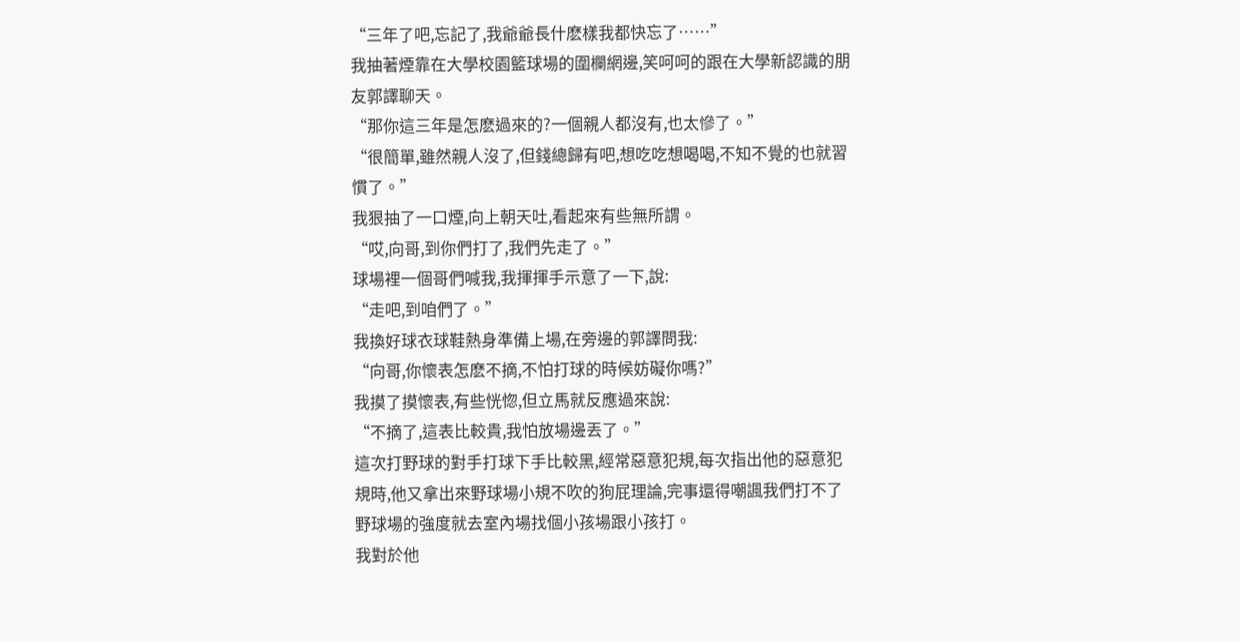“三年了吧,忘記了,我爺爺長什麽樣我都快忘了……”
我抽著煙靠在大學校園籃球場的圍欄網邊,笑呵呵的跟在大學新認識的朋友郭譯聊天。
“那你這三年是怎麽過來的?一個親人都沒有,也太慘了。”
“很簡單,雖然親人沒了,但錢總歸有吧,想吃吃想喝喝,不知不覺的也就習慣了。”
我狠抽了一口煙,向上朝天吐,看起來有些無所謂。
“哎,向哥,到你們打了,我們先走了。”
球場裡一個哥們喊我,我揮揮手示意了一下,說:
“走吧,到咱們了。”
我換好球衣球鞋熱身準備上場,在旁邊的郭譯問我:
“向哥,你懷表怎麽不摘,不怕打球的時候妨礙你嗎?”
我摸了摸懷表,有些恍惚,但立馬就反應過來說:
“不摘了,這表比較貴,我怕放場邊丟了。”
這次打野球的對手打球下手比較黑,經常惡意犯規,每次指出他的惡意犯規時,他又拿出來野球場小規不吹的狗屁理論,完事還得嘲諷我們打不了野球場的強度就去室內場找個小孩場跟小孩打。
我對於他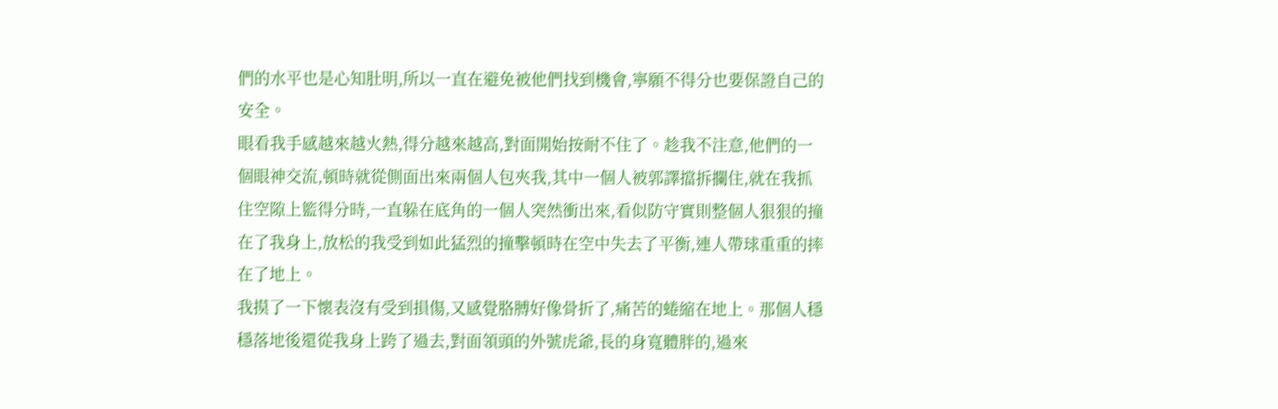們的水平也是心知肚明,所以一直在避免被他們找到機會,寧願不得分也要保證自己的安全。
眼看我手感越來越火熱,得分越來越高,對面開始按耐不住了。趁我不注意,他們的一個眼神交流,頓時就從側面出來兩個人包夾我,其中一個人被郭譯擋拆攔住,就在我抓住空隙上籃得分時,一直躲在底角的一個人突然衝出來,看似防守實則整個人狠狠的撞在了我身上,放松的我受到如此猛烈的撞擊頓時在空中失去了平衡,連人帶球重重的摔在了地上。
我摸了一下懷表沒有受到損傷,又感覺胳膊好像骨折了,痛苦的蜷縮在地上。那個人穩穩落地後還從我身上跨了過去,對面領頭的外號虎爺,長的身寬體胖的,過來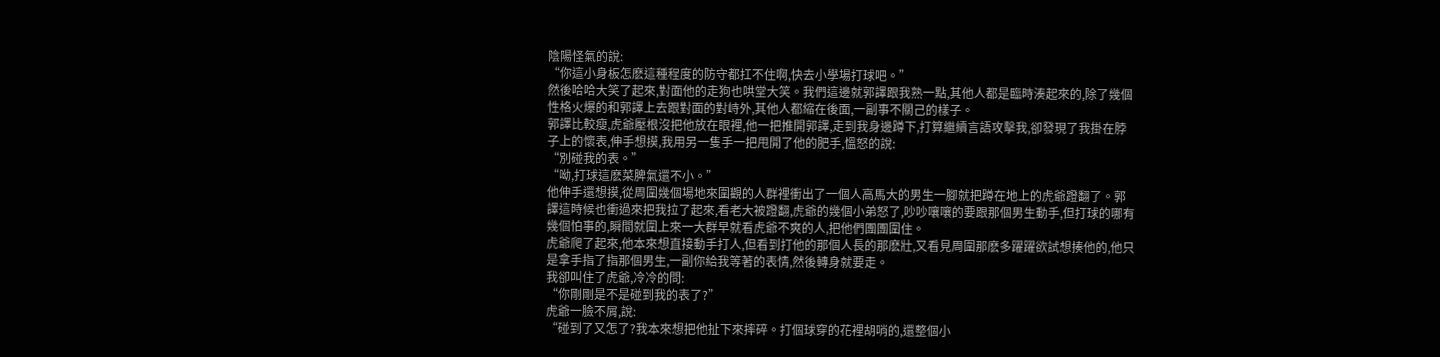陰陽怪氣的說:
“你這小身板怎麽這種程度的防守都扛不住啊,快去小學場打球吧。”
然後哈哈大笑了起來,對面他的走狗也哄堂大笑。我們這邊就郭譯跟我熟一點,其他人都是臨時湊起來的,除了幾個性格火爆的和郭譯上去跟對面的對峙外,其他人都縮在後面,一副事不關己的樣子。
郭譯比較瘦,虎爺壓根沒把他放在眼裡,他一把推開郭譯,走到我身邊蹲下,打算繼續言語攻擊我,卻發現了我掛在脖子上的懷表,伸手想摸,我用另一隻手一把甩開了他的肥手,慍怒的說:
“別碰我的表。”
“呦,打球這麽菜脾氣還不小。”
他伸手還想摸,從周圍幾個場地來圍觀的人群裡衝出了一個人高馬大的男生一腳就把蹲在地上的虎爺蹬翻了。郭譯這時候也衝過來把我拉了起來,看老大被蹬翻,虎爺的幾個小弟怒了,吵吵嚷嚷的要跟那個男生動手,但打球的哪有幾個怕事的,瞬間就圍上來一大群早就看虎爺不爽的人,把他們團團圍住。
虎爺爬了起來,他本來想直接動手打人,但看到打他的那個人長的那麽壯,又看見周圍那麽多躍躍欲試想揍他的,他只是拿手指了指那個男生,一副你給我等著的表情,然後轉身就要走。
我卻叫住了虎爺,冷冷的問:
“你剛剛是不是碰到我的表了?”
虎爺一臉不屑,說:
“碰到了又怎了?我本來想把他扯下來摔碎。打個球穿的花裡胡哨的,還整個小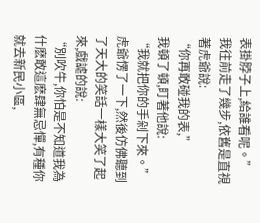表掛脖子上,給誰看呢。”
我往前走了幾步,依舊是直視著虎爺說:
“你再敢碰我的表,”
我頓了頓,盯著他說:
“我就把你的手剁下來。”
虎爺愣了一下,然後仿佛聽到了天大的笑話一樣大笑了起來,戲謔的說:
“別吹牛,你怕是不知道我為什麽敢這麽肆無忌憚,有種你就去新民小區,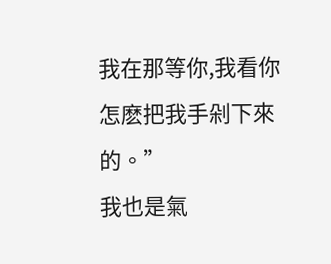我在那等你,我看你怎麽把我手剁下來的。”
我也是氣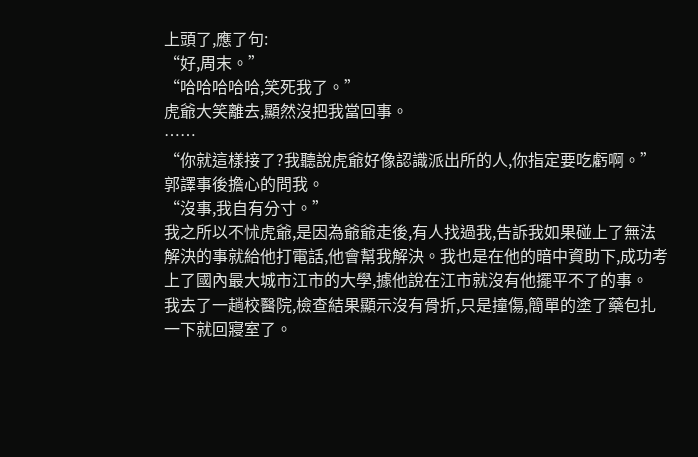上頭了,應了句:
“好,周末。”
“哈哈哈哈哈,笑死我了。”
虎爺大笑離去,顯然沒把我當回事。
……
“你就這樣接了?我聽說虎爺好像認識派出所的人,你指定要吃虧啊。”
郭譯事後擔心的問我。
“沒事,我自有分寸。”
我之所以不怵虎爺,是因為爺爺走後,有人找過我,告訴我如果碰上了無法解決的事就給他打電話,他會幫我解決。我也是在他的暗中資助下,成功考上了國內最大城市江市的大學,據他說在江市就沒有他擺平不了的事。
我去了一趟校醫院,檢查結果顯示沒有骨折,只是撞傷,簡單的塗了藥包扎一下就回寢室了。